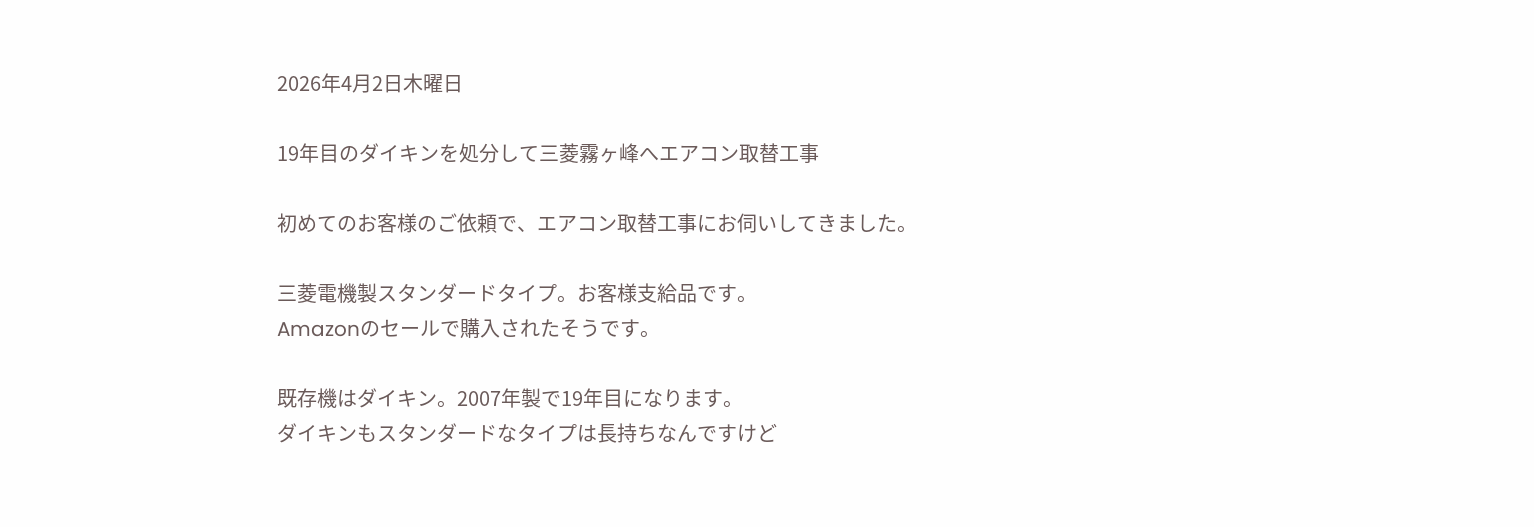2026年4月2日木曜日

19年目のダイキンを処分して三菱霧ヶ峰へエアコン取替工事

初めてのお客様のご依頼で、エアコン取替工事にお伺いしてきました。

三菱電機製スタンダードタイプ。お客様支給品です。
Amazonのセールで購入されたそうです。

既存機はダイキン。2007年製で19年目になります。
ダイキンもスタンダードなタイプは長持ちなんですけど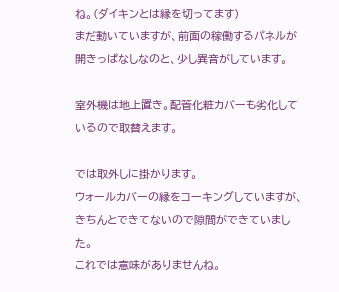ね。(ダイキンとは縁を切ってます)
まだ動いていますが、前面の稼働するパネルが開きっぱなしなのと、少し異音がしています。

室外機は地上置き。配管化粧カバーも劣化しているので取替えます。

では取外しに掛かります。
ウォールカバーの縁をコーキングしていますが、きちんとできてないので隙間ができていました。
これでは意味がありませんね。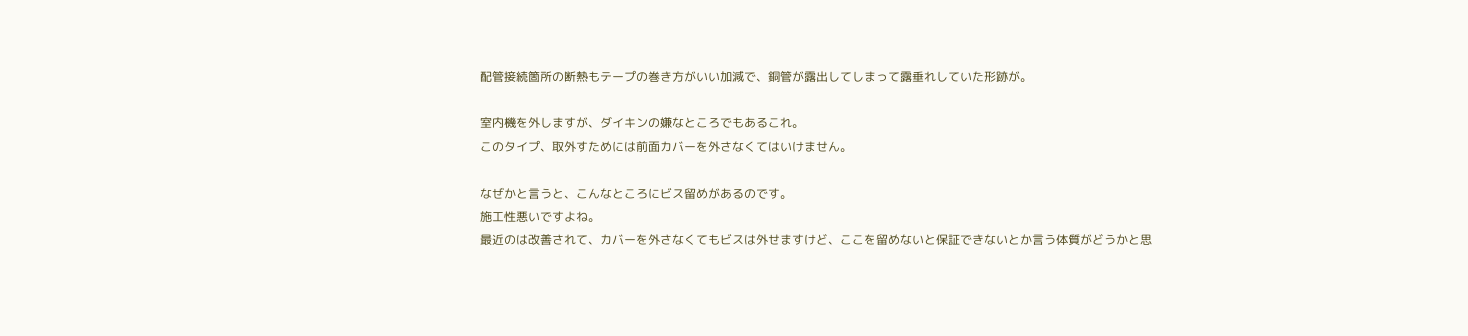配管接続箇所の断熱もテープの巻き方がいい加減で、銅管が露出してしまって露垂れしていた形跡が。

室内機を外しますが、ダイキンの嫌なところでもあるこれ。
このタイプ、取外すためには前面カバーを外さなくてはいけません。

なぜかと言うと、こんなところにビス留めがあるのです。
施工性悪いですよね。
最近のは改善されて、カバーを外さなくてもビスは外せますけど、ここを留めないと保証できないとか言う体質がどうかと思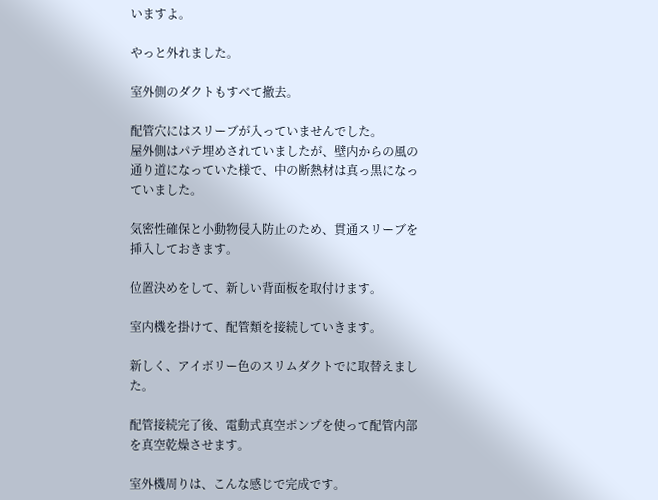いますよ。

やっと外れました。

室外側のダクトもすべて撤去。

配管穴にはスリーブが入っていませんでした。
屋外側はパテ埋めされていましたが、壁内からの風の通り道になっていた様で、中の断熱材は真っ黒になっていました。

気密性確保と小動物侵入防止のため、貫通スリーブを挿入しておきます。

位置決めをして、新しい背面板を取付けます。

室内機を掛けて、配管類を接続していきます。

新しく、アイボリー色のスリムダクトでに取替えました。

配管接続完了後、電動式真空ポンプを使って配管内部を真空乾燥させます。

室外機周りは、こんな感じで完成です。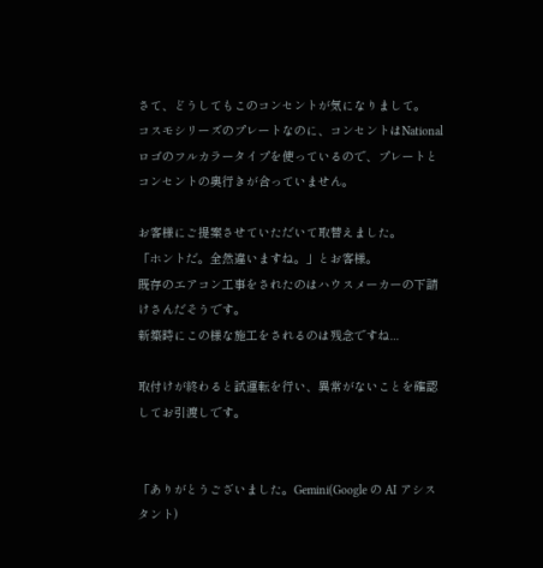さて、どうしてもこのコンセントが気になりまして。
コスモシリーズのプレートなのに、コンセントはNationalロゴのフルカラータイプを使っているので、プレートとコンセントの奥行きが合っていません。

お客様にご提案させていただいて取替えました。
「ホントだ。全然違いますね。」とお客様。
既存のエアコン工事をされたのはハウスメーカーの下請けさんだそうです。
新築時にこの様な施工をされるのは残念ですね...

取付けが終わると試運転を行い、異常がないことを確認してお引渡しです。


「ありがとうございました。Gemini(Google の AI アシスタント)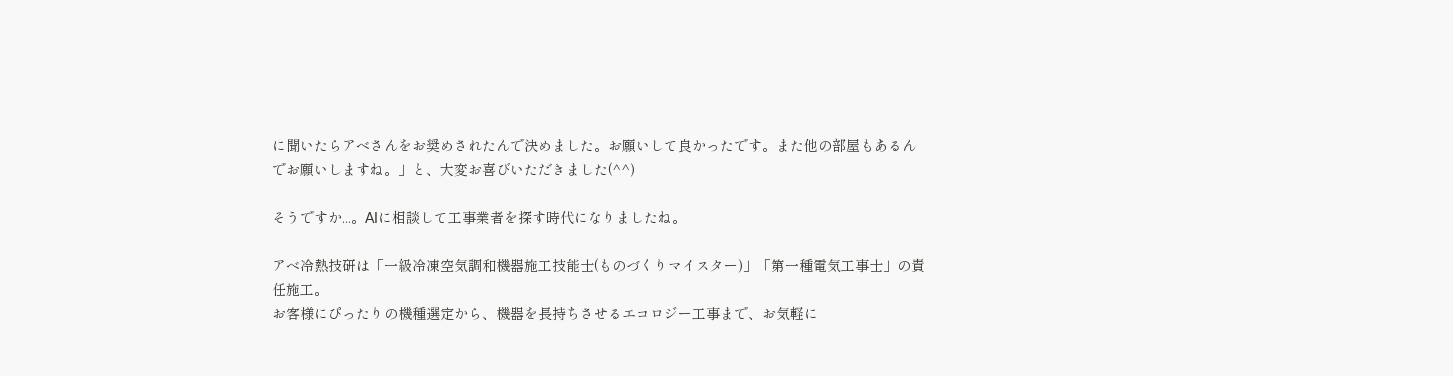に聞いたらアベさんをお奨めされたんで決めました。お願いして良かったです。また他の部屋もあるんでお願いしますね。」と、大変お喜びいただきました(^^)

そうですか...。AIに相談して工事業者を探す時代になりましたね。

アベ冷熱技研は「一級冷凍空気調和機器施工技能士(ものづくりマイスター)」「第一種電気工事士」の責任施工。
お客様にぴったりの機種選定から、機器を長持ちさせるエコロジー工事まで、お気軽に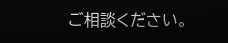ご相談ください。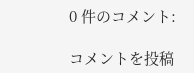0 件のコメント:

コメントを投稿